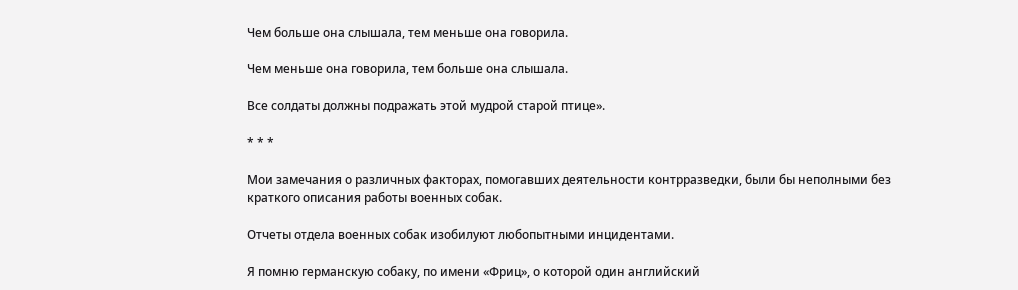Чем больше она слышала, тем меньше она говорила.

Чем меньше она говорила, тем больше она слышала.

Все солдаты должны подражать этой мудрой старой птице».

* * *

Мои замечания о различных факторах, помогавших деятельности контрразведки, были бы неполными без краткого описания работы военных собак.

Отчеты отдела военных собак изобилуют любопытными инцидентами.

Я помню германскую собаку, по имени «Фриц», о которой один английский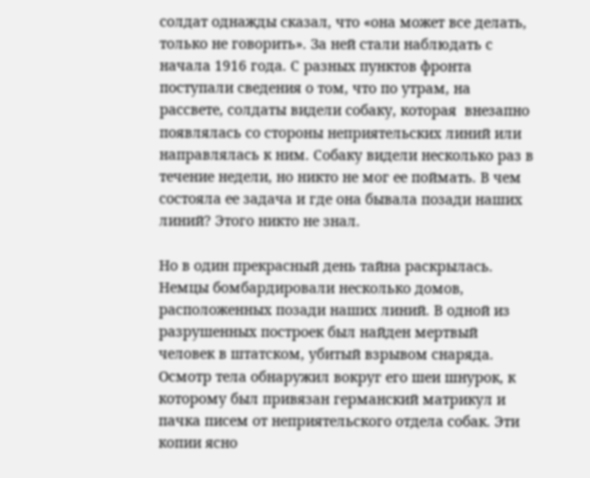солдат однажды сказал, что «она может все делать, только не говорить». За ней стали наблюдать с начала 1916 года. С разных пунктов фронта поступали сведения о том, что по утрам, на рассвете, солдаты видели собаку, которая  внезапно появлялась со стороны неприятельских линий или направлялась к ним. Собаку видели несколько раз в течение недели, но никто не мог ее поймать. В чем состояла ее задача и где она бывала позади наших линий? Этого никто не знал.

Но в один прекрасный день тайна раскрылась. Немцы бомбардировали несколько домов, расположенных позади наших линий. В одной из разрушенных построек был найден мертвый человек в штатском, убитый взрывом снаряда. Осмотр тела обнаружил вокруг его шеи шнурок, к которому был привязан германский матрикул и пачка писем от неприятельского отдела собак. Эти копии ясно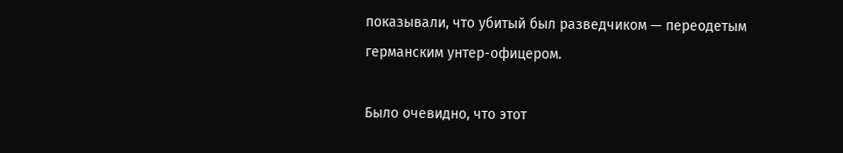показывали, что убитый был разведчиком — переодетым германским унтер-офицером.

Было очевидно, что этот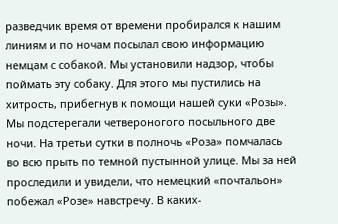разведчик время от времени пробирался к нашим линиям и по ночам посылал свою информацию немцам с собакой. Мы установили надзор, чтобы поймать эту собаку. Для этого мы пустились на хитрость, прибегнув к помощи нашей суки «Розы». Мы подстерегали четвероногого посыльного две ночи. На третьи сутки в полночь «Роза» помчалась во всю прыть по темной пустынной улице. Мы за ней проследили и увидели, что немецкий «почтальон» побежал «Розе» навстречу. В каких-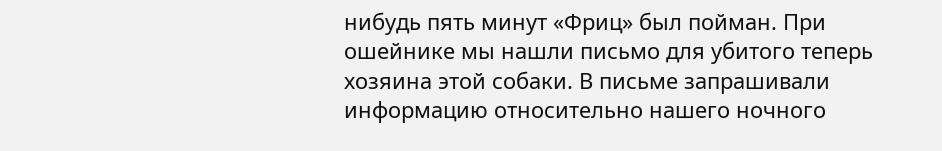нибудь пять минут «Фриц» был пойман. При ошейнике мы нашли письмо для убитого теперь хозяина этой собаки. В письме запрашивали информацию относительно нашего ночного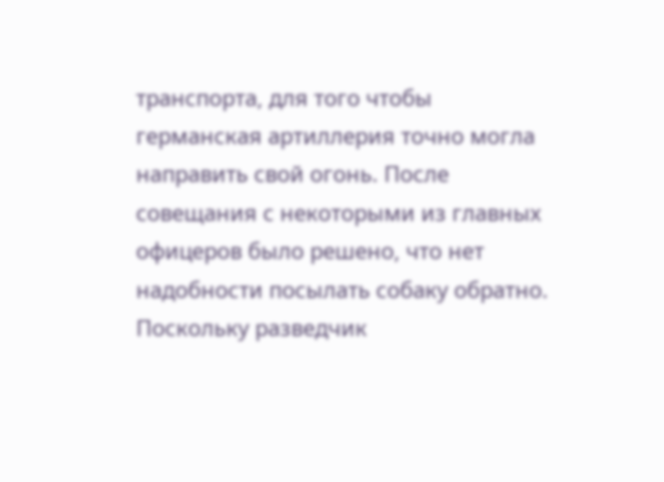транспорта, для того чтобы германская артиллерия точно могла направить свой огонь. После совещания с некоторыми из главных офицеров было решено, что нет надобности посылать собаку обратно. Поскольку разведчик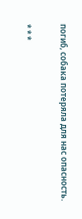погиб, собака потеряла для нас опасность.

* * *